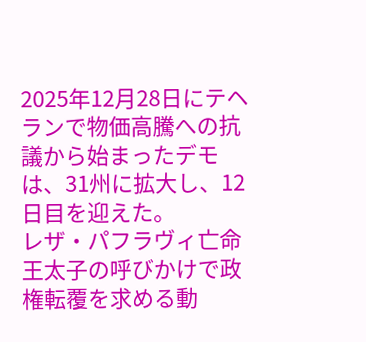2025年12月28日にテヘランで物価高騰への抗議から始まったデモは、31州に拡大し、12日目を迎えた。
レザ・パフラヴィ亡命王太子の呼びかけで政権転覆を求める動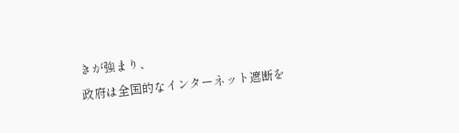きが強まり、
政府は全国的なインターネット遮断を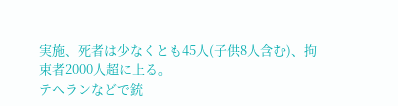実施、死者は少なくとも45人(子供8人含む)、拘束者2000人超に上る。
テヘランなどで銃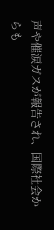声や催涙ガスが報告され、国際社会からも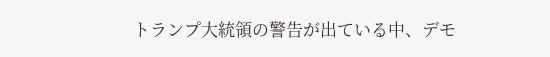トランプ大統領の警告が出ている中、デモ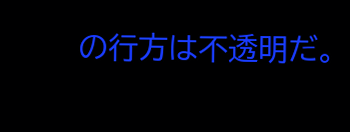の行方は不透明だ。